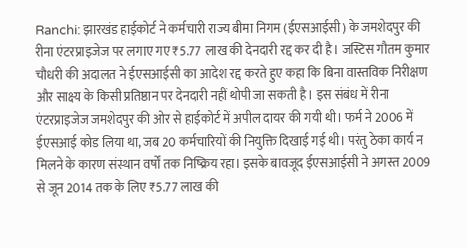Ranchi: झारखंड हाईकोर्ट ने कर्मचारी राज्य बीमा निगम (ईएसआईसी) के जमशेदपुर की रीना एंटरप्राइजेज पर लगाए गए ₹5.77 लाख की देनदारी रद्द कर दी है। जस्टिस गौतम कुमार चौधरी की अदालत ने ईएसआईसी का आदेश रद्द करते हुए कहा कि बिना वास्तविक निरीक्षण और साक्ष्य के किसी प्रतिष्ठान पर देनदारी नहीं थोपी जा सकती है। इस संबंध में रीना एंटरप्राइजेज जमशेदपुर की ओर से हाईकोर्ट में अपील दायर की गयी थी। फर्म ने 2006 में ईएसआई कोड लिया था, जब 20 कर्मचारियों की नियुक्ति दिखाई गई थी। परंतु ठेका कार्य न मिलने के कारण संस्थान वर्षों तक निष्क्रिय रहा। इसके बावजूद ईएसआईसी ने अगस्त 2009 से जून 2014 तक के लिए ₹5.77 लाख की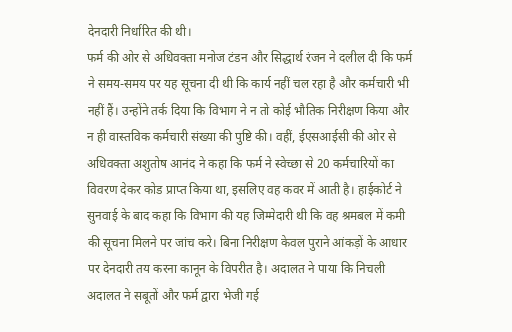देनदारी निर्धारित की थी।
फर्म की ओर से अधिवक्ता मनोज टंडन और सिद्धार्थ रंजन ने दलील दी कि फर्म ने समय-समय पर यह सूचना दी थी कि कार्य नहीं चल रहा है और कर्मचारी भी नहीं हैं। उन्होंने तर्क दिया कि विभाग ने न तो कोई भौतिक निरीक्षण किया और न ही वास्तविक कर्मचारी संख्या की पुष्टि की। वहीं, ईएसआईसी की ओर से अधिवक्ता अशुतोष आनंद ने कहा कि फर्म ने स्वेच्छा से 20 कर्मचारियों का विवरण देकर कोड प्राप्त किया था, इसलिए वह कवर में आती है। हाईकोर्ट ने सुनवाई के बाद कहा कि विभाग की यह जिम्मेदारी थी कि वह श्रमबल में कमी की सूचना मिलने पर जांच करे। बिना निरीक्षण केवल पुराने आंकड़ों के आधार पर देनदारी तय करना कानून के विपरीत है। अदालत ने पाया कि निचली अदालत ने सबूतों और फर्म द्वारा भेजी गई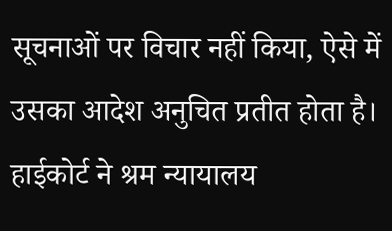सूचनाओं पर विचार नहीं किया, ऐसे में उसका आदेश अनुचित प्रतीत होता है।
हाईकोर्ट ने श्रम न्यायालय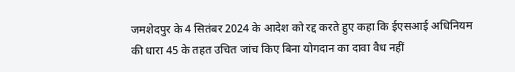जमशेदपुर के 4 सितंबर 2024 के आदेश को रद्द करते हुए कहा कि ईएसआई अधिनियम की धारा 45 के तहत उचित जांच किए बिना योगदान का दावा वैध नहीं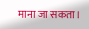माना जा सकता।